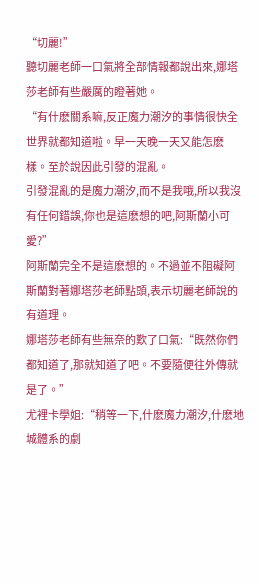“切麗!”
聽切麗老師一口氣將全部情報都說出來,娜塔莎老師有些嚴厲的瞪著她。
“有什麽關系嘛,反正魔力潮汐的事情很快全世界就都知道啦。早一天晚一天又能怎麽樣。至於說因此引發的混亂。
引發混亂的是魔力潮汐,而不是我哦,所以我沒有任何錯誤,你也是這麽想的吧,阿斯蘭小可愛?”
阿斯蘭完全不是這麽想的。不過並不阻礙阿斯蘭對著娜塔莎老師點頭,表示切麗老師說的有道理。
娜塔莎老師有些無奈的歎了口氣:“既然你們都知道了,那就知道了吧。不要隨便往外傳就是了。”
尤裡卡學姐:“稍等一下,什麽魔力潮汐,什麽地城體系的劇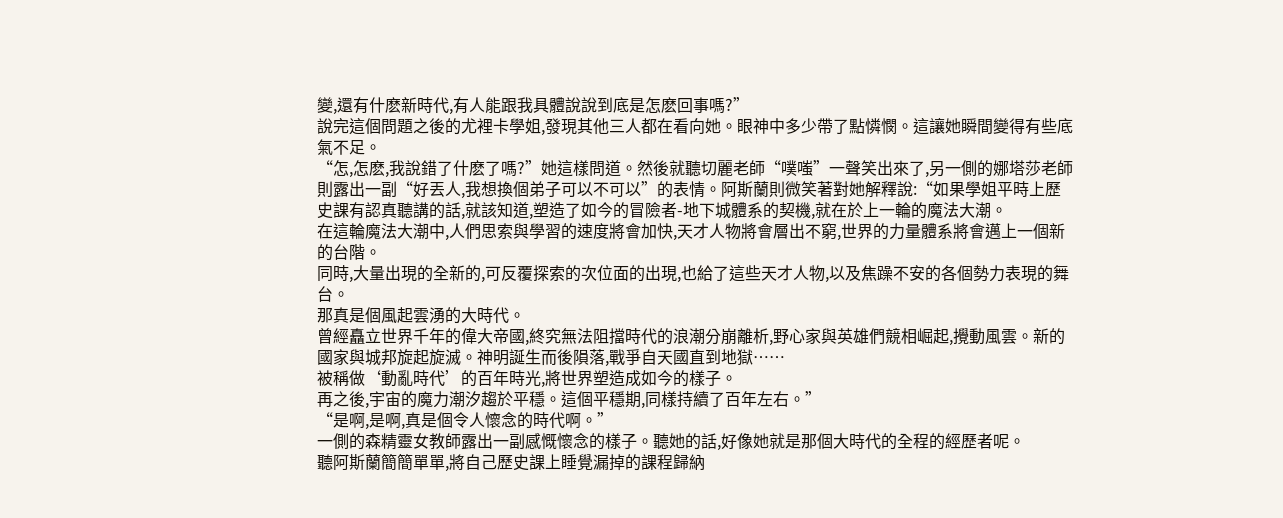變,還有什麽新時代,有人能跟我具體說說到底是怎麽回事嗎?”
說完這個問題之後的尤裡卡學姐,發現其他三人都在看向她。眼神中多少帶了點憐憫。這讓她瞬間變得有些底氣不足。
“怎,怎麽,我說錯了什麽了嗎?”她這樣問道。然後就聽切麗老師“噗嗤”一聲笑出來了,另一側的娜塔莎老師則露出一副“好丟人,我想換個弟子可以不可以”的表情。阿斯蘭則微笑著對她解釋說:“如果學姐平時上歷史課有認真聽講的話,就該知道,塑造了如今的冒險者-地下城體系的契機,就在於上一輪的魔法大潮。
在這輪魔法大潮中,人們思索與學習的速度將會加快,天才人物將會層出不窮,世界的力量體系將會邁上一個新的台階。
同時,大量出現的全新的,可反覆探索的次位面的出現,也給了這些天才人物,以及焦躁不安的各個勢力表現的舞台。
那真是個風起雲湧的大時代。
曾經矗立世界千年的偉大帝國,終究無法阻擋時代的浪潮分崩離析,野心家與英雄們競相崛起,攪動風雲。新的國家與城邦旋起旋滅。神明誕生而後隕落,戰爭自天國直到地獄……
被稱做‘動亂時代’的百年時光,將世界塑造成如今的樣子。
再之後,宇宙的魔力潮汐趨於平穩。這個平穩期,同樣持續了百年左右。”
“是啊,是啊,真是個令人懷念的時代啊。”
一側的森精靈女教師露出一副感慨懷念的樣子。聽她的話,好像她就是那個大時代的全程的經歷者呢。
聽阿斯蘭簡簡單單,將自己歷史課上睡覺漏掉的課程歸納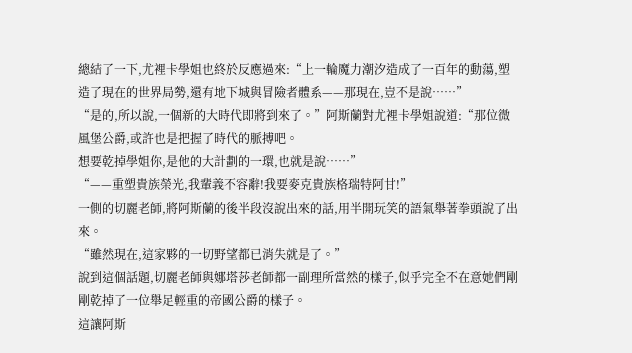總結了一下,尤裡卡學姐也終於反應過來:“上一輪魔力潮汐造成了一百年的動蕩,塑造了現在的世界局勢,還有地下城與冒險者體系——那現在,豈不是說……”
“是的,所以說,一個新的大時代即將到來了。”阿斯蘭對尤裡卡學姐說道:“那位微風堡公爵,或許也是把握了時代的脈搏吧。
想要乾掉學姐你,是他的大計劃的一環,也就是說……”
“——重塑貴族榮光,我輩義不容辭!我要麥克貴族格瑞特阿甘!”
一側的切麗老師,將阿斯蘭的後半段沒說出來的話,用半開玩笑的語氣舉著拳頭說了出來。
“雖然現在,這家夥的一切野望都已消失就是了。”
說到這個話題,切麗老師與娜塔莎老師都一副理所當然的樣子,似乎完全不在意她們剛剛乾掉了一位舉足輕重的帝國公爵的樣子。
這讓阿斯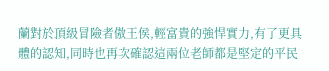蘭對於頂級冒險者傲王侯,輕富貴的強悍實力,有了更具體的認知,同時也再次確認這兩位老師都是堅定的平民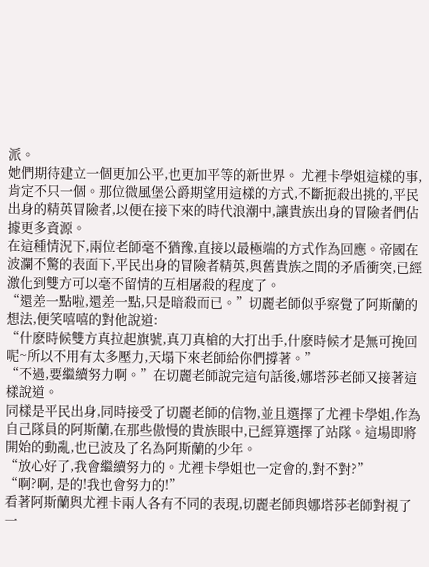派。
她們期待建立一個更加公平,也更加平等的新世界。 尤裡卡學姐這樣的事,肯定不只一個。那位微風堡公爵期望用這樣的方式,不斷扼殺出挑的,平民出身的精英冒險者,以便在接下來的時代浪潮中,讓貴族出身的冒險者們佔據更多資源。
在這種情況下,兩位老師毫不猶豫,直接以最極端的方式作為回應。帝國在波瀾不驚的表面下,平民出身的冒險者精英,與舊貴族之間的矛盾衝突,已經激化到雙方可以毫不留情的互相屠殺的程度了。
“還差一點啦,還差一點,只是暗殺而已。”切麗老師似乎察覺了阿斯蘭的想法,便笑嘻嘻的對他說道:
“什麽時候雙方真拉起旗號,真刀真槍的大打出手,什麽時候才是無可挽回呢~所以不用有太多壓力,天塌下來老師給你們撐著。”
“不過,要繼續努力啊。”在切麗老師說完這句話後,娜塔莎老師又接著這樣說道。
同樣是平民出身,同時接受了切麗老師的信物,並且選擇了尤裡卡學姐,作為自己隊員的阿斯蘭,在那些傲慢的貴族眼中,已經算選擇了站隊。這場即將開始的動亂,也已波及了名為阿斯蘭的少年。
“放心好了,我會繼續努力的。尤裡卡學姐也一定會的,對不對?”
“啊?啊, 是的!我也會努力的!”
看著阿斯蘭與尤裡卡兩人各有不同的表現,切麗老師與娜塔莎老師對視了一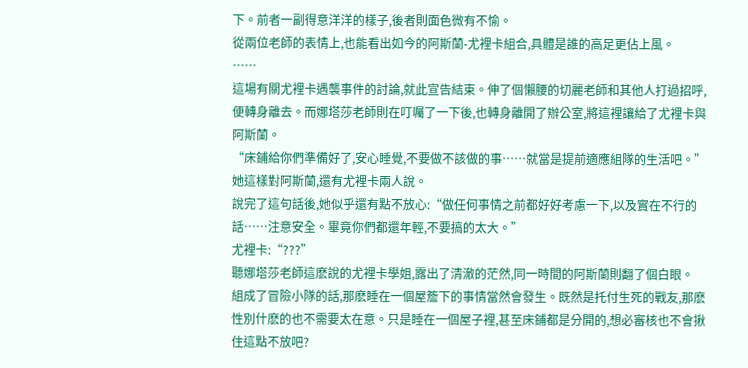下。前者一副得意洋洋的樣子,後者則面色微有不愉。
從兩位老師的表情上,也能看出如今的阿斯蘭-尤裡卡組合,具體是誰的高足更佔上風。
……
這場有關尤裡卡遇襲事件的討論,就此宣告結束。伸了個懶腰的切麗老師和其他人打過招呼,便轉身離去。而娜塔莎老師則在叮囑了一下後,也轉身離開了辦公室,將這裡讓給了尤裡卡與阿斯蘭。
“床鋪給你們準備好了,安心睡覺,不要做不該做的事……就當是提前適應組隊的生活吧。”她這樣對阿斯蘭,還有尤裡卡兩人說。
說完了這句話後,她似乎還有點不放心:“做任何事情之前都好好考慮一下,以及實在不行的話……注意安全。畢竟你們都還年輕,不要搞的太大。”
尤裡卡:“???”
聽娜塔莎老師這麽說的尤裡卡學姐,露出了清澈的茫然,同一時間的阿斯蘭則翻了個白眼。
組成了冒險小隊的話,那麽睡在一個屋簷下的事情當然會發生。既然是托付生死的戰友,那麽性別什麽的也不需要太在意。只是睡在一個屋子裡,甚至床鋪都是分開的,想必審核也不會揪住這點不放吧?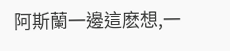阿斯蘭一邊這麽想,一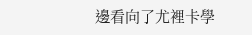邊看向了尤裡卡學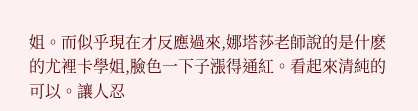姐。而似乎現在才反應過來,娜塔莎老師說的是什麽的尤裡卡學姐,臉色一下子漲得通紅。看起來清純的可以。讓人忍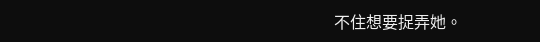不住想要捉弄她。